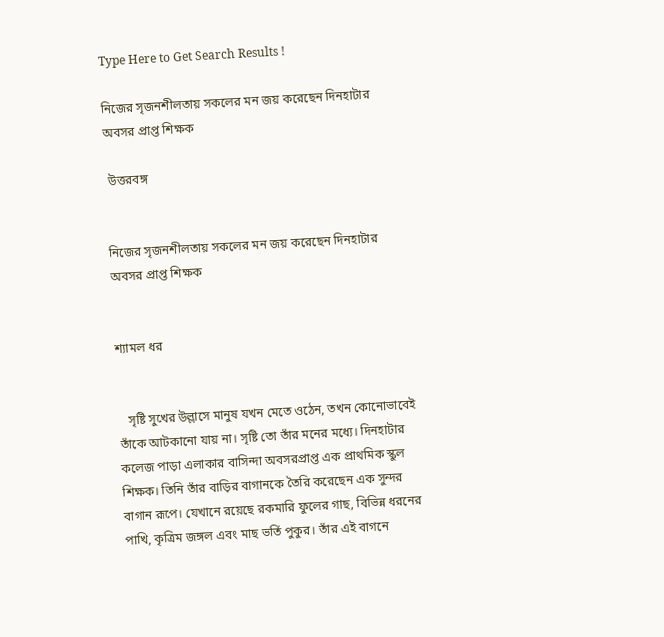Type Here to Get Search Results !

নিজের সৃজনশীলতায় সকলের মন জয় করেছেন দিনহাটার অবসর প্রাপ্ত শিক্ষক

 উত্তরবঙ্গ


নিজের সৃজনশীলতায় সকলের মন জয় করেছেন দিনহাটার অবসর প্রাপ্ত শিক্ষক


শ্যামল ধর


   সৃষ্টি সুখের উল্লাসে মানুষ যখন মেতে ওঠেন, তখন কোনোভাবেই তাঁকে আটকানো যায় না। সৃষ্টি তো তাঁর মনের মধ্যে। দিনহাটার কলেজ পাড়া এলাকার বাসিন্দা অবসরপ্রাপ্ত এক প্রাথমিক স্কুল শিক্ষক। তিনি তাঁর বাড়ির বাগানকে তৈরি করেছেন এক সুন্দর বাগান রূপে। যেখানে রয়েছে রকমারি ফুলের গাছ, বিভিন্ন ধরনের পাখি, কৃত্রিম জঙ্গল এবং মাছ ভর্তি পুকুর। তাঁর এই বাগনে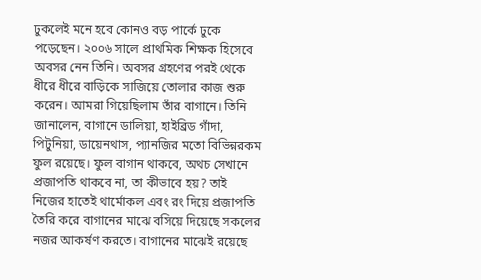ঢুকলেই মনে হবে কোনও বড় পার্কে ঢুকে পড়েছেন। ২০০৬ সালে প্রাথমিক শিক্ষক হিসেবে অবসর নেন তিনি। অবসর গ্রহণের পরই থেকে ধীরে ধীরে বাড়িকে সাজিয়ে তোলার কাজ শুরু করেন। আমরা গিয়েছিলাম তাঁর বাগানে। তিনি জানালেন, বাগানে ডালিয়া, হাইব্রিড গাঁদা, পিটুনিয়া, ডায়েনথাস, প্যানজির মতো বিভিন্নরকম ফুল রয়েছে। ফুল বাগান থাকবে, অথচ সেখানে প্রজাপতি থাকবে না, তা কীভাবে হয়? তাই নিজের হাতেই থার্মোকল এবং রং দিয়ে প্রজাপতি তৈরি করে বাগানের মাঝে বসিয়ে দিয়েছে সকলের নজর আকর্ষণ করতে। বাগানের মাঝেই রয়েছে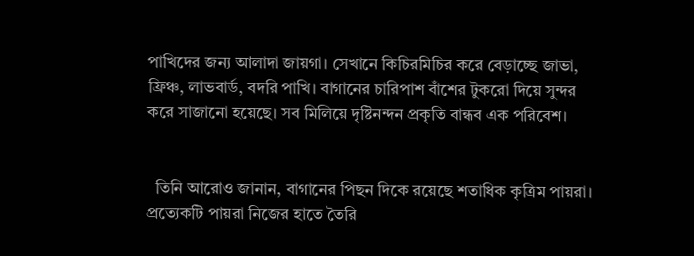পাখিদের জন্য আলাদা জায়গা। সেখানে কিচিরমিচির করে বেড়াচ্ছে জাভা, ফ্রিঞ্চ, লাভবার্ড, বদরি পাখি। বাগানের চারিপাশ বাঁশের টুকরো দিয়ে সুন্দর করে সাজানো হয়েছে। সব মিলিয়ে দৃষ্টিনন্দন প্রকৃতি বান্ধব এক পরিবেশ।


  তিনি আরোও জানান, বাগানের পিছন দিকে রয়েছে শতাধিক কৃত্রিম পায়রা। প্রত্যেকটি পায়রা নিজের হাতে তৈরি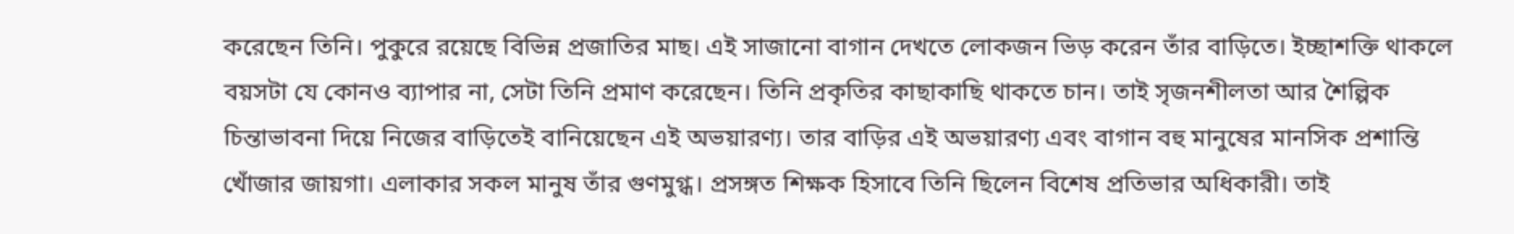করেছেন তিনি। পুকুরে রয়েছে বিভিন্ন প্রজাতির মাছ। এই সাজানো বাগান দেখতে লোকজন ভিড় করেন তাঁর বাড়িতে। ইচ্ছাশক্তি থাকলে বয়সটা যে কোনও ব্যাপার না, সেটা তিনি প্রমাণ করেছেন। তিনি প্রকৃতির কাছাকাছি থাকতে চান। তাই সৃজনশীলতা আর শৈল্পিক চিন্তাভাবনা দিয়ে নিজের বাড়িতেই বানিয়েছেন এই অভয়ারণ্য। তার বাড়ির এই অভয়ারণ্য এবং বাগান বহু মানুষের মানসিক প্রশান্তি খোঁজার জায়গা। এলাকার সকল মানুষ তাঁর গুণমুগ্ধ। প্রসঙ্গত শিক্ষক হিসাবে তিনি ছিলেন বিশেষ প্রতিভার অধিকারী। তাই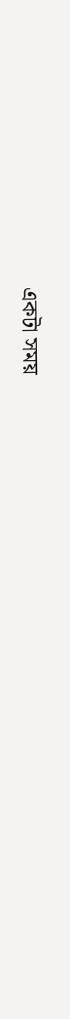একটা সময়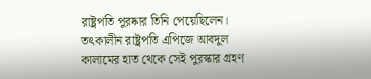রাষ্ট্রপতি পুরষ্কার তিনি পেয়েছিলেন। তৎকালীন রাষ্ট্রপতি এপিজে আবদুল কালামের হাত থেকে সেই পুরস্কার গ্রহণ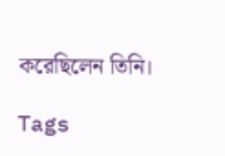করেছিলেন তিনি।

Tags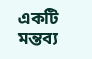একটি মন্তব্য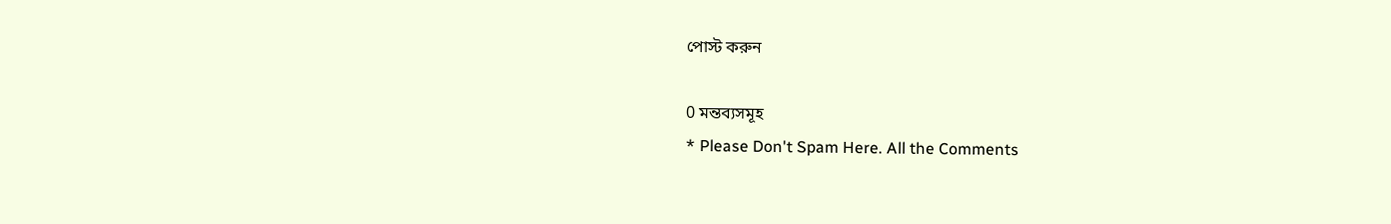পোস্ট করুন

0 মন্তব্যসমূহ
* Please Don't Spam Here. All the Comments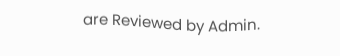are Reviewed by Admin.